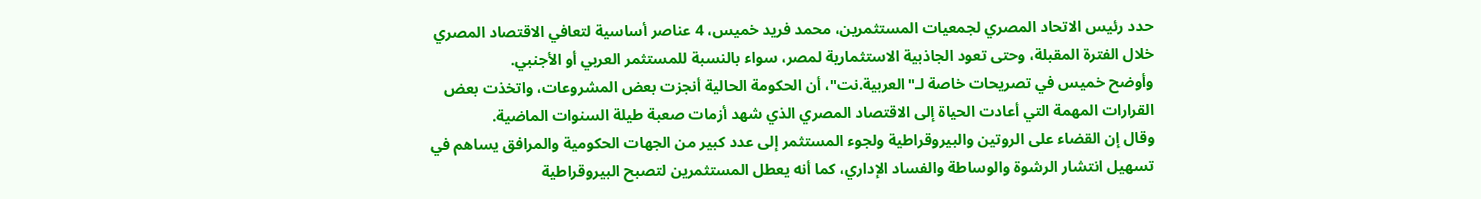حدد رئيس الاتحاد المصري لجمعيات المستثمرين، محمد فريد خميس، 4 عناصر أساسية لتعافي الاقتصاد المصري خلال الفترة المقبلة، وحتى تعود الجاذبية الاستثمارية لمصر، سواء بالنسبة للمستثمر العربي أو الأجنبي.
وأوضح خميس في تصريحات خاصة لـ"العربية.نت"، أن الحكومة الحالية أنجزت بعض المشروعات، واتخذت بعض القرارات المهمة التي أعادت الحياة إلى الاقتصاد المصري الذي شهد أزمات صعبة طيلة السنوات الماضية.
وقال إن القضاء على الروتين والبيروقراطية ولجوء المستثمر إلى عدد كبير من الجهات الحكومية والمرافق يساهم في تسهيل انتشار الرشوة والوساطة والفساد الإداري، كما أنه يعطل المستثمرين لتصبح البيروقراطية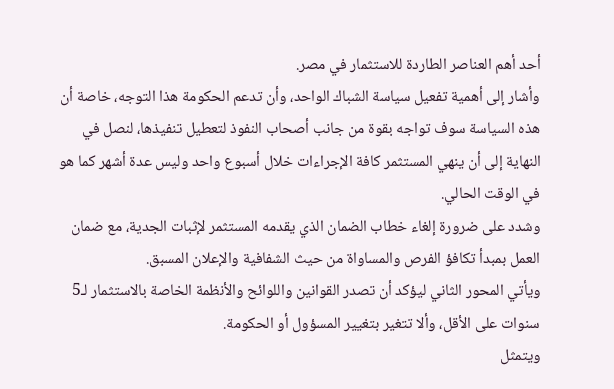أحد أهم العناصر الطاردة للاستثمار في مصر.
وأشار إلى أهمية تفعيل سياسة الشباك الواحد، وأن تدعم الحكومة هذا التوجه، خاصة أن هذه السياسة سوف تواجه بقوة من جانب أصحاب النفوذ لتعطيل تنفيذها، لنصل في النهاية إلى أن ينهي المستثمر كافة الإجراءات خلال أسبوع واحد وليس عدة أشهر كما هو في الوقت الحالي.
وشدد على ضرورة إلغاء خطاب الضمان الذي يقدمه المستثمر لإثبات الجدية، مع ضمان العمل بمبدأ تكافؤ الفرص والمساواة من حيث الشفافية والإعلان المسبق.
ويأتي المحور الثاني ليؤكد أن تصدر القوانين واللوائح والأنظمة الخاصة بالاستثمار لـ5 سنوات على الأقل، وألا تتغير بتغيير المسؤول أو الحكومة.
ويتمثل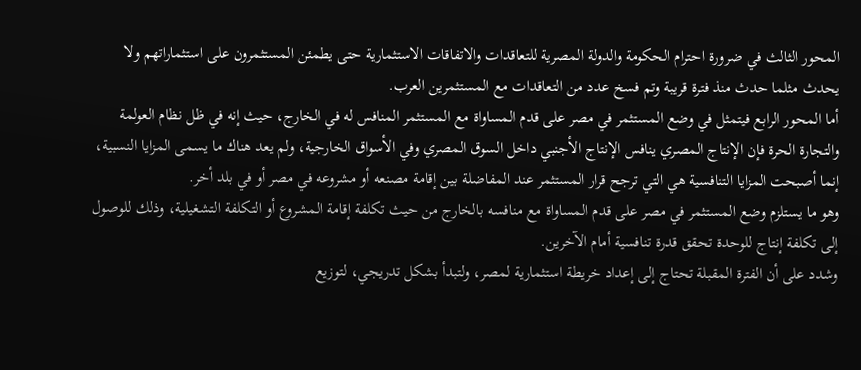المحور الثالث في ضرورة احترام الحكومة والدولة المصرية للتعاقدات والاتفاقات الاستثمارية حتى يطمئن المستثمرون على استثماراتهم ولا يحدث مثلما حدث منذ فترة قريبة وتم فسخ عدد من التعاقدات مع المستثمرين العرب.
أما المحور الرابع فيتمثل في وضع المستثمر في مصر على قدم المساواة مع المستثمر المنافس له في الخارج، حيث إنه في ظل نظام العولمة والتجارة الحرة فإن الإنتاج المصري ينافس الإنتاج الأجنبي داخل السوق المصري وفي الأسواق الخارجية، ولم يعد هناك ما يسمى المزايا النسبية، إنما أصبحت المزايا التنافسية هي التي ترجح قرار المستثمر عند المفاضلة بين إقامة مصنعه أو مشروعه في مصر أو في بلد أخر.
وهو ما يستلزم وضع المستثمر في مصر على قدم المساواة مع منافسه بالخارج من حيث تكلفة إقامة المشروع أو التكلفة التشغيلية، وذلك للوصول إلى تكلفة إنتاج للوحدة تحقق قدرة تنافسية أمام الآخرين.
وشدد على أن الفترة المقبلة تحتاج إلى إعداد خريطة استثمارية لمصر، ولتبدأ بشكل تدريجي، لتوزيع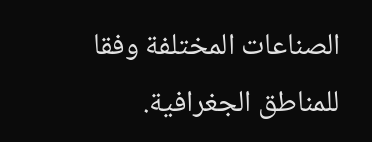الصناعات المختلفة وفقا للمناطق الجغرافية.